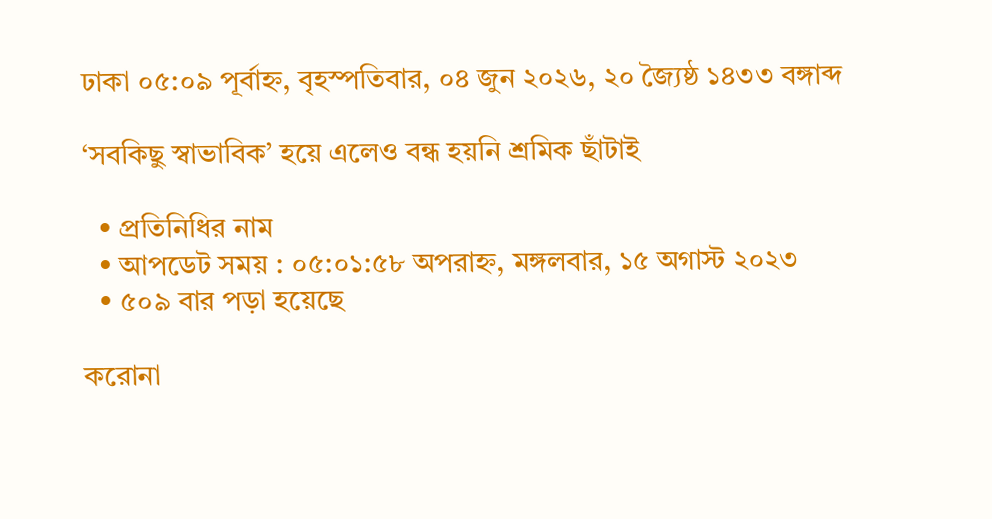ঢাকা ০৫:০৯ পূর্বাহ্ন, বৃহস্পতিবার, ০৪ জুন ২০২৬, ২০ জ্যৈষ্ঠ ১৪৩৩ বঙ্গাব্দ

‘সবকিছু স্বাভাবিক’ হয়ে এলেও বন্ধ হয়নি শ্রমিক ছাঁটাই

  • প্রতিনিধির নাম
  • আপডেট সময় : ০৫:০১:৫৮ অপরাহ্ন, মঙ্গলবার, ১৫ অগাস্ট ২০২৩
  • ৫০৯ বার পড়া হয়েছে

করোনা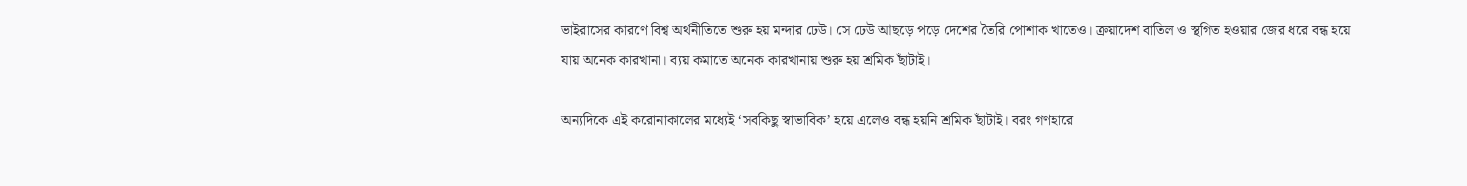ভাইরাসের কারণে বিশ্ব অর্থনীতিতে শুরু হয় মন্দার ঢেউ। সে ঢেউ আছড়ে পড়ে দেশের তৈরি পোশাক খাতেও। ক্রয়াদেশ বাতিল ও স্থগিত হওয়ার জের ধরে বন্ধ হয়ে যায় অনেক কারখানা। ব্যয় কমাতে অনেক কারখানায় শুরু হয় শ্রমিক ছাঁটাই।

অন্যদিকে এই করোনাকালের মধ্যেই ‘সবকিছু স্বাভাবিক’ হয়ে এলেও বন্ধ হয়নি শ্রমিক ছাঁটাই। বরং গণহারে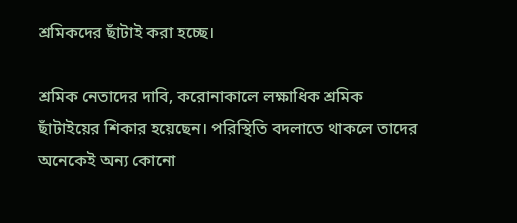শ্রমিকদের ছাঁটাই করা হচ্ছে।

শ্রমিক নেতাদের দাবি, করোনাকালে লক্ষাধিক শ্রমিক ছাঁটাইয়ের শিকার হয়েছেন। পরিস্থিতি বদলাতে থাকলে তাদের অনেকেই অন্য কোনো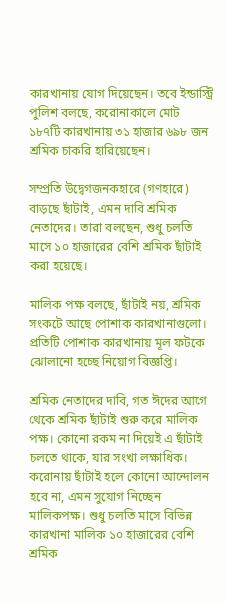কারখানায় যোগ দিয়েছেন। তবে ইন্ডাস্ট্রি পুলিশ বলছে, করোনাকালে মোট ১৮৭টি কারখানায় ৩১ হাজার ৬৯৮ জন শ্রমিক চাকরি হারিয়েছেন।

সম্প্রতি উদ্বেগজনকহারে (গণহারে) বাড়ছে ছাঁটাই, এমন দাবি শ্রমিক নেতাদের। তারা বলছেন, শুধু চলতি মাসে ১০ হাজারের বেশি শ্রমিক ছাঁটাই করা হয়েছে।

মালিক পক্ষ বলছে, ছাঁটাই নয়, শ্রমিক সংকটে আছে পোশাক কারখানাগুলো। প্রতিটি পোশাক কারখানায় মূল ফটকে ঝোলানো হচ্ছে নিয়োগ বিজ্ঞপ্তি।

শ্রমিক নেতাদের দাবি, গত ঈদের আগে থেকে শ্রমিক ছাঁটাই শুরু করে মালিক পক্ষ। কোনো রকম না দিয়েই এ ছাঁটাই চলতে থাকে, যার সংখা লক্ষাধিক। করোনায় ছাঁটাই হলে কোনো আন্দোলন হবে না, এমন সুযোগ নিচ্ছেন মালিকপক্ষ। শুধু চলতি মাসে বিভিন্ন কারখানা মালিক ১০ হাজারের বেশি শ্রমিক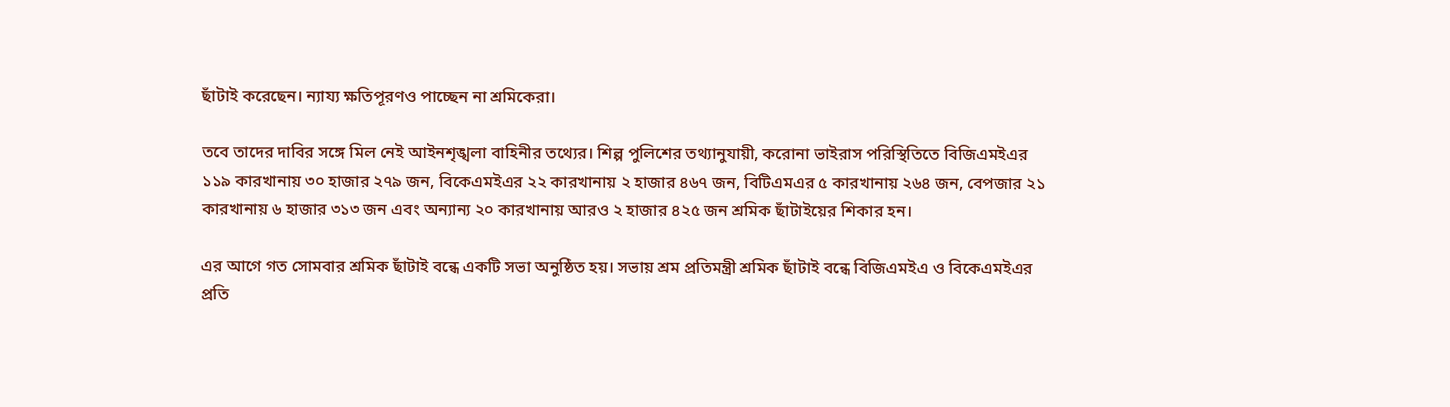ছাঁটাই করেছেন। ন্যায্য ক্ষতিপূরণও পাচ্ছেন না শ্রমিকেরা।

তবে তাদের দাবির সঙ্গে মিল নেই আইনশৃঙ্খলা বাহিনীর তথ্যের। শিল্প পুলিশের তথ্যানুযায়ী, করোনা ভাইরাস পরিস্থিতিতে বিজিএমইএর ১১৯ কারখানায় ৩০ হাজার ২৭৯ জন, বিকেএমইএর ২২ কারখানায় ২ হাজার ৪৬৭ জন, বিটিএমএর ৫ কারখানায় ২৬৪ জন, বেপজার ২১ কারখানায় ৬ হাজার ৩১৩ জন এবং অন্যান্য ২০ কারখানায় আরও ২ হাজার ৪২৫ জন শ্রমিক ছাঁটাইয়ের শিকার হন।

এর আগে গত সোমবার শ্রমিক ছাঁটাই বন্ধে একটি সভা অনুষ্ঠিত হয়। সভায় শ্রম প্রতিমন্ত্রী শ্রমিক ছাঁটাই বন্ধে বিজিএমইএ ও বিকেএমইএর প্রতি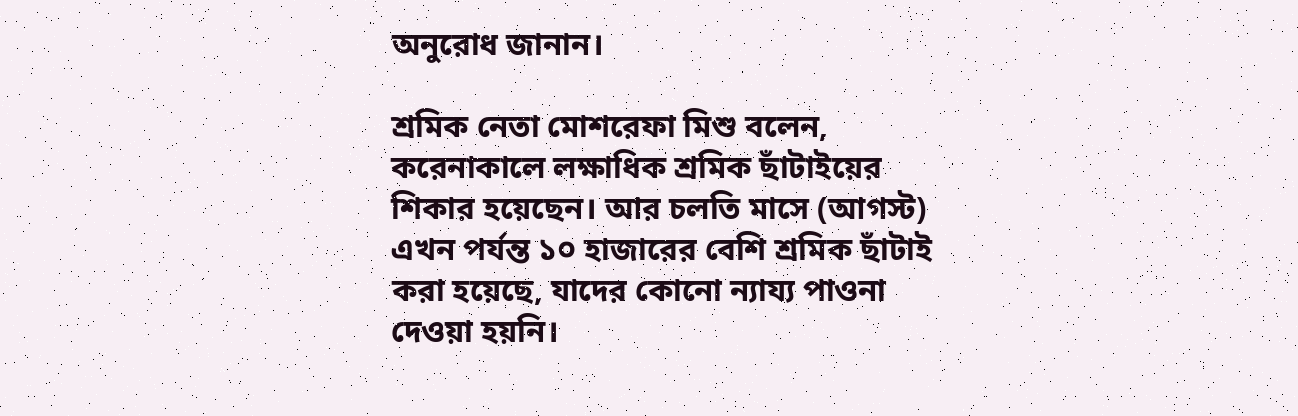অনুরোধ জানান।

শ্রমিক নেতা মোশরেফা মিশু বলেন, করেনাকালে লক্ষাধিক শ্রমিক ছাঁটাইয়ের শিকার হয়েছেন। আর চলতি মাসে (আগস্ট) এখন পর্যন্ত ১০ হাজারের বেশি শ্রমিক ছাঁটাই করা হয়েছে, যাদের কোনো ন্যায্য পাওনা দেওয়া হয়নি।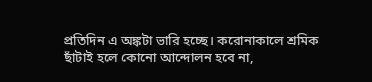প্রতিদিন এ অঙ্কটা ভারি হচ্ছে। করোনাকালে শ্রমিক ছাঁটাই হলে কোনো আন্দোলন হবে না,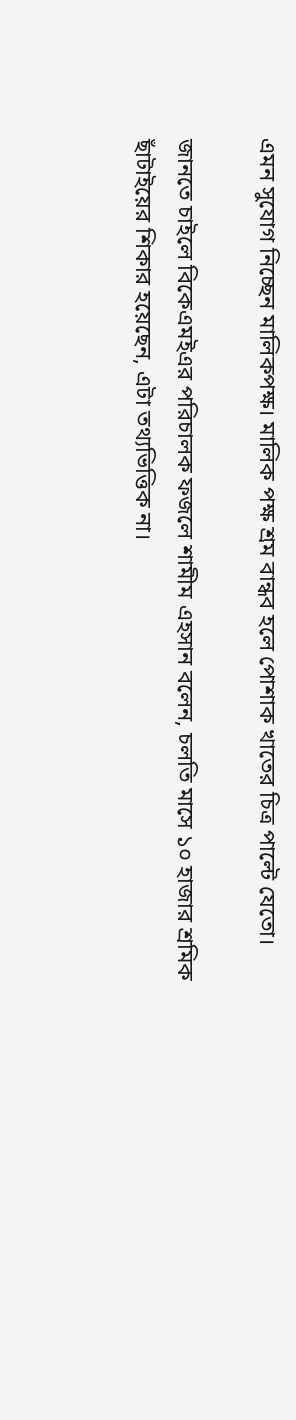এমন সুযোগ নিচ্ছেন মালিকপক্ষ। মালিক পক্ষ শ্রম বান্ধব হলে পোশাক খাতের চিত্র পাল্টে যেতো।

জানতে চাইলে বিকেএমইএর পরিচালক ফজলে শামীম এহসান বলেন, চলতি মাসে ১০ হাজার শ্রমিক ছাঁটাইয়ের শিকার হয়েছেন, এটা তথ্যভিত্তিক না।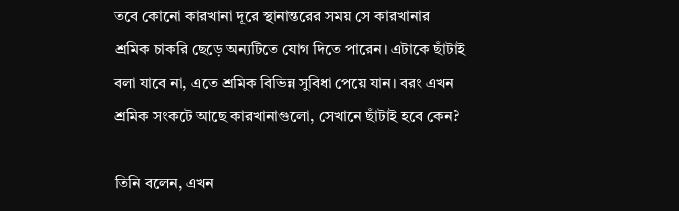তবে কোনো কারখানা দূরে স্থানান্তরের সময় সে কারখানার শ্রমিক চাকরি ছেড়ে অন্যটিতে যোগ দিতে পারেন। এটাকে ছাঁটাই বলা যাবে না, এতে শ্রমিক বিভিন্ন সুবিধা পেয়ে যান। বরং এখন শ্রমিক সংকটে আছে কারখানাগুলো, সেখানে ছাঁটাই হবে কেন?

তিনি বলেন, এখন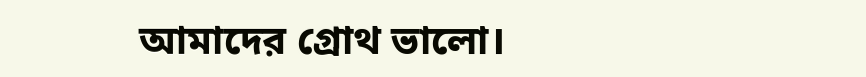আমাদের গ্রোথ ভালো।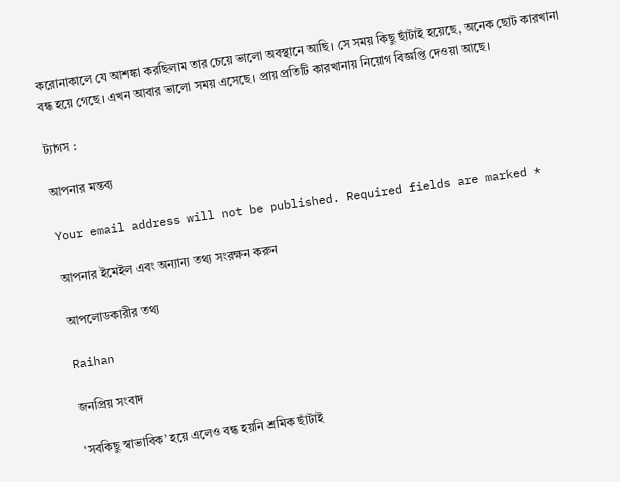করোনাকালে যে আশঙ্কা করছিলাম তার চেয়ে ভালো অবস্থানে আছি। সে সময় কিছু ছাঁটাই হয়েছে, অনেক ছোট কারখানা বন্ধ হয়ে গেছে। এখন আবার ভালো সময় এসেছে। প্রায় প্রতিটি কারখানায় নিয়োগ বিজ্ঞপ্তি দেওয়া আছে।

ট্যাগস :

আপনার মন্তব্য

Your email address will not be published. Required fields are marked *

আপনার ইমেইল এবং অন্যান্য তথ্য সংরক্ষন করুন

আপলোডকারীর তথ্য

Raihan

জনপ্রিয় সংবাদ

‘সবকিছু স্বাভাবিক’ হয়ে এলেও বন্ধ হয়নি শ্রমিক ছাঁটাই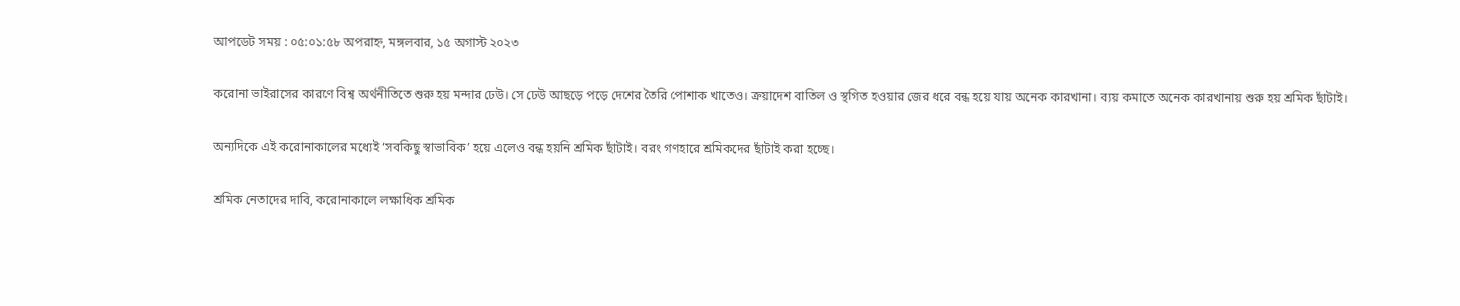আপডেট সময় : ০৫:০১:৫৮ অপরাহ্ন, মঙ্গলবার, ১৫ অগাস্ট ২০২৩

করোনা ভাইরাসের কারণে বিশ্ব অর্থনীতিতে শুরু হয় মন্দার ঢেউ। সে ঢেউ আছড়ে পড়ে দেশের তৈরি পোশাক খাতেও। ক্রয়াদেশ বাতিল ও স্থগিত হওয়ার জের ধরে বন্ধ হয়ে যায় অনেক কারখানা। ব্যয় কমাতে অনেক কারখানায় শুরু হয় শ্রমিক ছাঁটাই।

অন্যদিকে এই করোনাকালের মধ্যেই ‘সবকিছু স্বাভাবিক’ হয়ে এলেও বন্ধ হয়নি শ্রমিক ছাঁটাই। বরং গণহারে শ্রমিকদের ছাঁটাই করা হচ্ছে।

শ্রমিক নেতাদের দাবি, করোনাকালে লক্ষাধিক শ্রমিক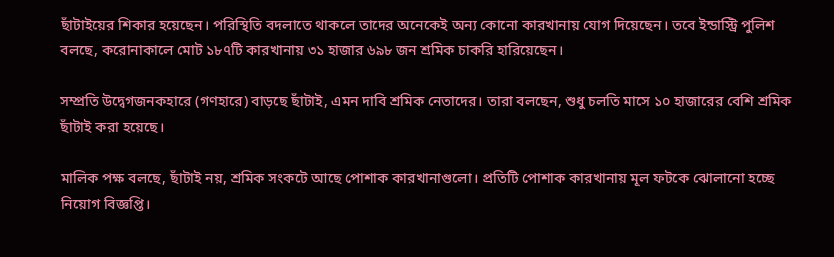ছাঁটাইয়ের শিকার হয়েছেন। পরিস্থিতি বদলাতে থাকলে তাদের অনেকেই অন্য কোনো কারখানায় যোগ দিয়েছেন। তবে ইন্ডাস্ট্রি পুলিশ বলছে, করোনাকালে মোট ১৮৭টি কারখানায় ৩১ হাজার ৬৯৮ জন শ্রমিক চাকরি হারিয়েছেন।

সম্প্রতি উদ্বেগজনকহারে (গণহারে) বাড়ছে ছাঁটাই, এমন দাবি শ্রমিক নেতাদের। তারা বলছেন, শুধু চলতি মাসে ১০ হাজারের বেশি শ্রমিক ছাঁটাই করা হয়েছে।

মালিক পক্ষ বলছে, ছাঁটাই নয়, শ্রমিক সংকটে আছে পোশাক কারখানাগুলো। প্রতিটি পোশাক কারখানায় মূল ফটকে ঝোলানো হচ্ছে নিয়োগ বিজ্ঞপ্তি।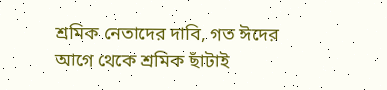শ্রমিক নেতাদের দাবি, গত ঈদের আগে থেকে শ্রমিক ছাঁটাই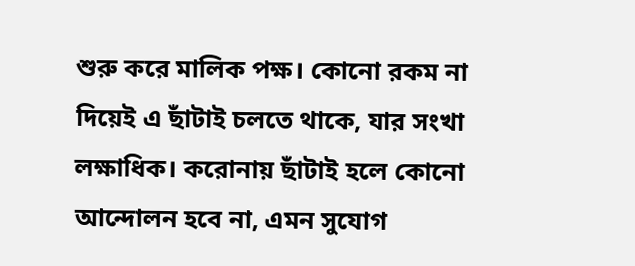শুরু করে মালিক পক্ষ। কোনো রকম না দিয়েই এ ছাঁটাই চলতে থাকে, যার সংখা লক্ষাধিক। করোনায় ছাঁটাই হলে কোনো আন্দোলন হবে না, এমন সুযোগ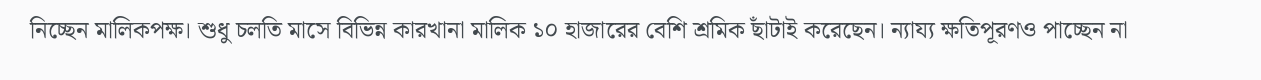নিচ্ছেন মালিকপক্ষ। শুধু চলতি মাসে বিভিন্ন কারখানা মালিক ১০ হাজারের বেশি শ্রমিক ছাঁটাই করেছেন। ন্যায্য ক্ষতিপূরণও পাচ্ছেন না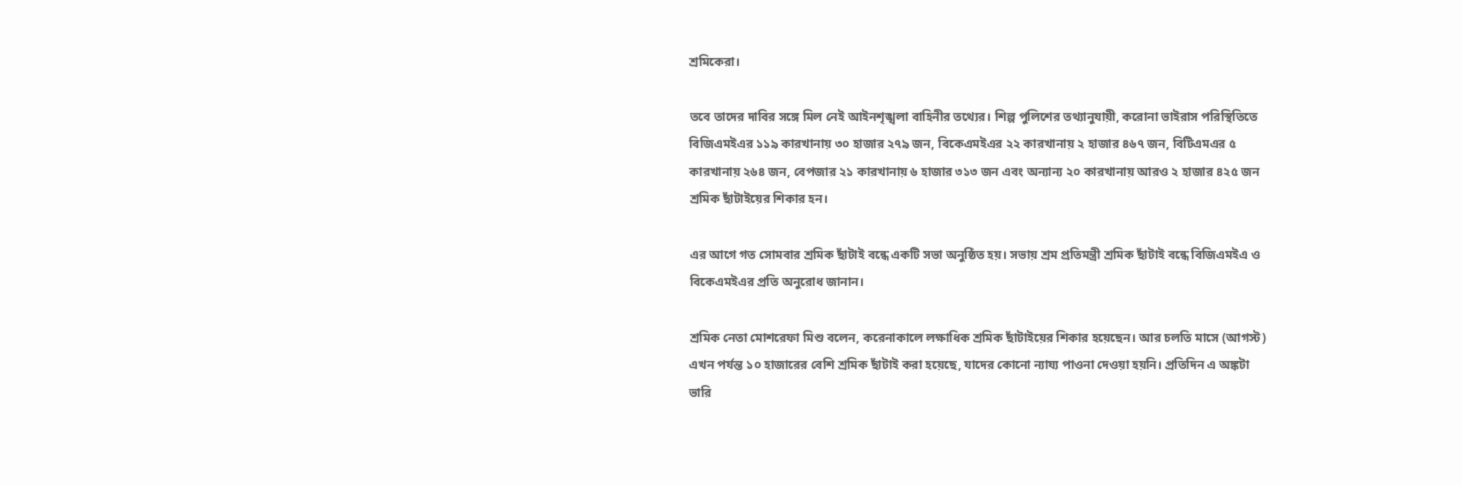শ্রমিকেরা।

তবে তাদের দাবির সঙ্গে মিল নেই আইনশৃঙ্খলা বাহিনীর তথ্যের। শিল্প পুলিশের তথ্যানুযায়ী, করোনা ভাইরাস পরিস্থিতিতে বিজিএমইএর ১১৯ কারখানায় ৩০ হাজার ২৭৯ জন, বিকেএমইএর ২২ কারখানায় ২ হাজার ৪৬৭ জন, বিটিএমএর ৫ কারখানায় ২৬৪ জন, বেপজার ২১ কারখানায় ৬ হাজার ৩১৩ জন এবং অন্যান্য ২০ কারখানায় আরও ২ হাজার ৪২৫ জন শ্রমিক ছাঁটাইয়ের শিকার হন।

এর আগে গত সোমবার শ্রমিক ছাঁটাই বন্ধে একটি সভা অনুষ্ঠিত হয়। সভায় শ্রম প্রতিমন্ত্রী শ্রমিক ছাঁটাই বন্ধে বিজিএমইএ ও বিকেএমইএর প্রতি অনুরোধ জানান।

শ্রমিক নেতা মোশরেফা মিশু বলেন, করেনাকালে লক্ষাধিক শ্রমিক ছাঁটাইয়ের শিকার হয়েছেন। আর চলতি মাসে (আগস্ট) এখন পর্যন্ত ১০ হাজারের বেশি শ্রমিক ছাঁটাই করা হয়েছে, যাদের কোনো ন্যায্য পাওনা দেওয়া হয়নি। প্রতিদিন এ অঙ্কটা ভারি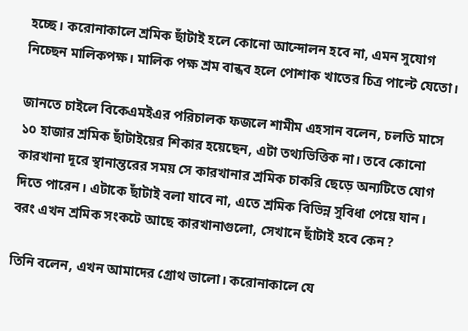হচ্ছে। করোনাকালে শ্রমিক ছাঁটাই হলে কোনো আন্দোলন হবে না, এমন সুযোগ নিচ্ছেন মালিকপক্ষ। মালিক পক্ষ শ্রম বান্ধব হলে পোশাক খাতের চিত্র পাল্টে যেতো।

জানতে চাইলে বিকেএমইএর পরিচালক ফজলে শামীম এহসান বলেন, চলতি মাসে ১০ হাজার শ্রমিক ছাঁটাইয়ের শিকার হয়েছেন, এটা তথ্যভিত্তিক না। তবে কোনো কারখানা দূরে স্থানান্তরের সময় সে কারখানার শ্রমিক চাকরি ছেড়ে অন্যটিতে যোগ দিতে পারেন। এটাকে ছাঁটাই বলা যাবে না, এতে শ্রমিক বিভিন্ন সুবিধা পেয়ে যান। বরং এখন শ্রমিক সংকটে আছে কারখানাগুলো, সেখানে ছাঁটাই হবে কেন?

তিনি বলেন, এখন আমাদের গ্রোথ ভালো। করোনাকালে যে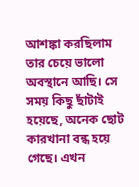আশঙ্কা করছিলাম তার চেয়ে ভালো অবস্থানে আছি। সে সময় কিছু ছাঁটাই হয়েছে, অনেক ছোট কারখানা বন্ধ হয়ে গেছে। এখন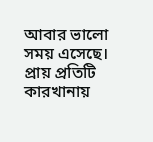আবার ভালো সময় এসেছে। প্রায় প্রতিটি কারখানায়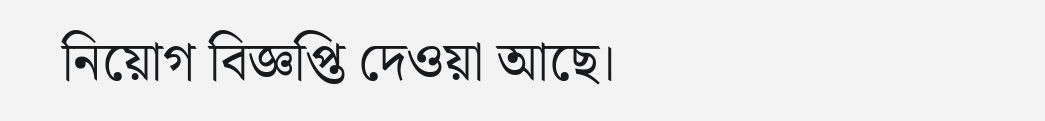নিয়োগ বিজ্ঞপ্তি দেওয়া আছে।